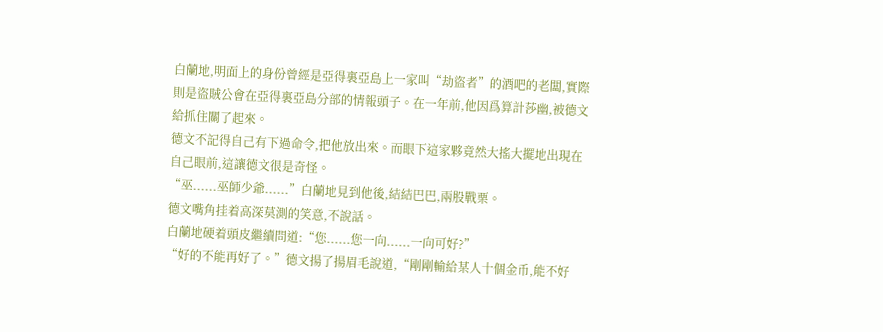白蘭地,明面上的身份曾經是亞得裏亞島上一家叫“劫盜者”的酒吧的老闆,實際則是盜賊公會在亞得裏亞島分部的情報頭子。在一年前,他因爲算計莎幽,被德文給抓住關了起來。
德文不記得自己有下過命令,把他放出來。而眼下這家夥竟然大搖大擺地出現在自己眼前,這讓德文很是奇怪。
“巫......巫師少爺......”白蘭地見到他後,結結巴巴,兩股戰栗。
德文嘴角挂着高深莫測的笑意,不說話。
白蘭地硬着頭皮繼續問道:“您......您一向......一向可好?”
“好的不能再好了。”德文揚了揚眉毛說道,“剛剛輸給某人十個金币,能不好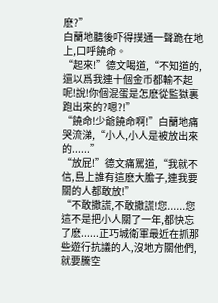麽?”
白蘭地聽後吓得撲通一聲跪在地上,口呼饒命。
“起來!”德文喝道,“不知道的,還以爲我連十個金币都輸不起呢!說!你個混蛋是怎麽從監獄裏跑出來的?嗯?!”
“饒命!少爺饒命啊!”白蘭地痛哭流涕,“小人,小人是被放出來的......”
“放屁!”德文痛罵道,“我就不信,島上誰有這麽大膽子,連我要關的人都敢放!”
“不敢撒謊,不敢撒謊!您......您這不是把小人關了一年,都快忘了麽......正巧城衛軍最近在抓那些遊行抗議的人,沒地方關他們,就要騰空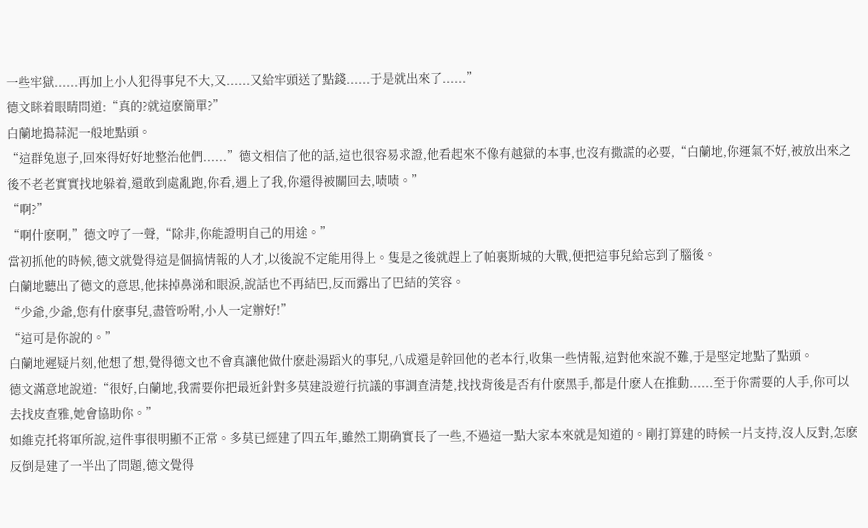一些牢獄......再加上小人犯得事兒不大,又......又給牢頭送了點錢......于是就出來了......”
德文眯着眼睛問道:“真的?就這麽簡單?”
白蘭地搗蒜泥一般地點頭。
“這群兔崽子,回來得好好地整治他們......”德文相信了他的話,這也很容易求證,他看起來不像有越獄的本事,也沒有撒謊的必要,“白蘭地,你運氣不好,被放出來之後不老老實實找地躲着,還敢到處亂跑,你看,遇上了我,你還得被關回去,啧啧。”
“啊?”
“啊什麽啊,”德文哼了一聲,“除非,你能證明自己的用途。”
當初抓他的時候,德文就覺得這是個搞情報的人才,以後說不定能用得上。隻是之後就趕上了帕裏斯城的大戰,便把這事兒給忘到了腦後。
白蘭地聽出了德文的意思,他抹掉鼻涕和眼淚,說話也不再結巴,反而露出了巴結的笑容。
“少爺,少爺,您有什麽事兒,盡管吩咐,小人一定辦好!”
“這可是你說的。”
白蘭地遲疑片刻,他想了想,覺得德文也不會真讓他做什麽赴湯蹈火的事兒,八成還是幹回他的老本行,收集一些情報,這對他來說不難,于是堅定地點了點頭。
德文滿意地說道:“很好,白蘭地,我需要你把最近針對多莫建設遊行抗議的事調查清楚,找找背後是否有什麽黑手,都是什麽人在推動......至于你需要的人手,你可以去找皮查雅,她會協助你。”
如維克托将軍所說,這件事很明顯不正常。多莫已經建了四五年,雖然工期确實長了一些,不過這一點大家本來就是知道的。剛打算建的時候一片支持,沒人反對,怎麽反倒是建了一半出了問題,德文覺得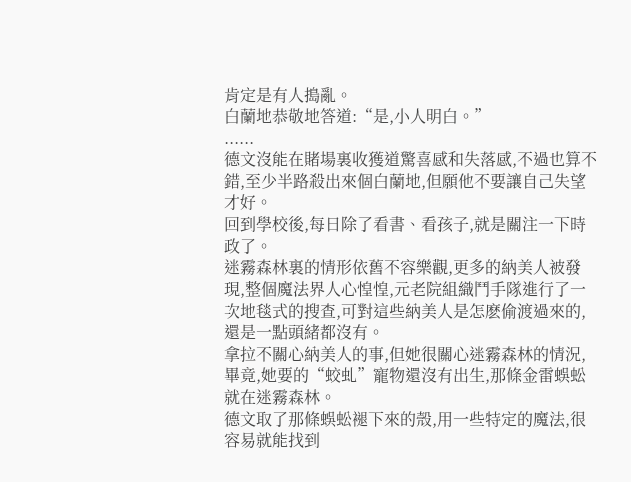肯定是有人搗亂。
白蘭地恭敬地答道:“是,小人明白。”
......
德文沒能在賭場裏收獲道驚喜感和失落感,不過也算不錯,至少半路殺出來個白蘭地,但願他不要讓自己失望才好。
回到學校後,每日除了看書、看孩子,就是關注一下時政了。
迷霧森林裏的情形依舊不容樂觀,更多的納美人被發現,整個魔法界人心惶惶,元老院組織鬥手隊進行了一次地毯式的搜查,可對這些納美人是怎麽偷渡過來的,還是一點頭緒都沒有。
拿拉不關心納美人的事,但她很關心迷霧森林的情況,畢竟,她要的“蛟虬”寵物還沒有出生,那條金雷蜈蚣就在迷霧森林。
德文取了那條蜈蚣褪下來的殼,用一些特定的魔法,很容易就能找到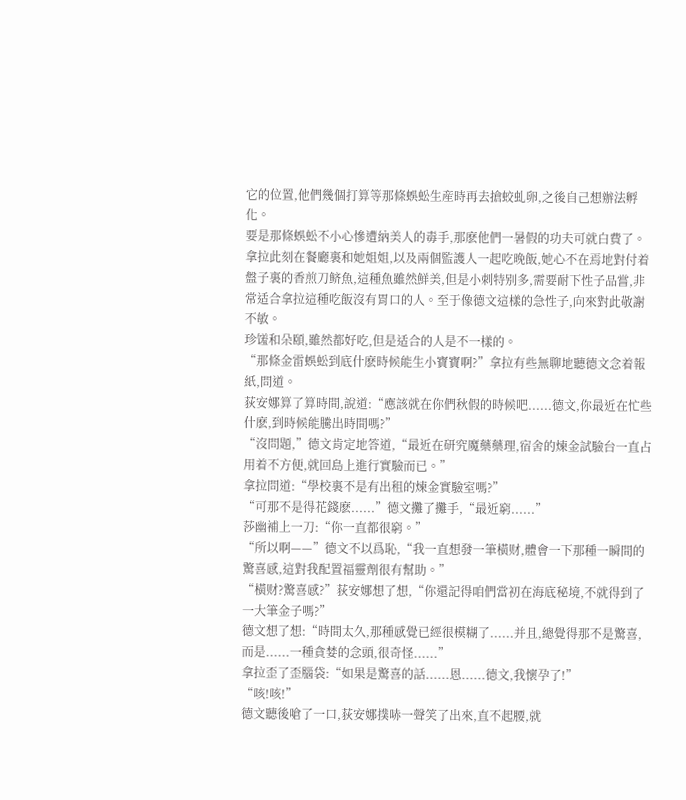它的位置,他們幾個打算等那條蜈蚣生産時再去搶蛟虬卵,之後自己想辦法孵化。
要是那條蜈蚣不小心慘遭納美人的毒手,那麽他們一暑假的功夫可就白費了。
拿拉此刻在餐廳裏和她姐姐,以及兩個監護人一起吃晚飯,她心不在焉地對付着盤子裏的香煎刀鲚魚,這種魚雖然鮮美,但是小刺特别多,需要耐下性子品嘗,非常适合拿拉這種吃飯沒有胃口的人。至于像德文這樣的急性子,向來對此敬謝不敏。
珍馐和朵頤,雖然都好吃,但是适合的人是不一樣的。
“那條金雷蜈蚣到底什麽時候能生小寶寶啊?”拿拉有些無聊地聽德文念着報紙,問道。
荻安娜算了算時間,說道:“應該就在你們秋假的時候吧......德文,你最近在忙些什麽,到時候能騰出時間嗎?”
“沒問題,”德文肯定地答道,“最近在研究魔藥藥理,宿舍的煉金試驗台一直占用着不方便,就回島上進行實驗而已。”
拿拉問道:“學校裏不是有出租的煉金實驗室嗎?”
“可那不是得花錢麽......”德文攤了攤手,“最近窮......”
莎幽補上一刀:“你一直都很窮。”
“所以啊——”德文不以爲恥,“我一直想發一筆橫财,體會一下那種一瞬間的驚喜感,這對我配置福靈劑很有幫助。”
“橫财?驚喜感?”荻安娜想了想,“你還記得咱們當初在海底秘境,不就得到了一大筆金子嗎?”
德文想了想:“時間太久,那種感覺已經很模糊了......并且,總覺得那不是驚喜,而是......一種貪婪的念頭,很奇怪......”
拿拉歪了歪腦袋:“如果是驚喜的話......恩......德文,我懷孕了!”
“咳!咳!”
德文聽後嗆了一口,荻安娜撲哧一聲笑了出來,直不起腰,就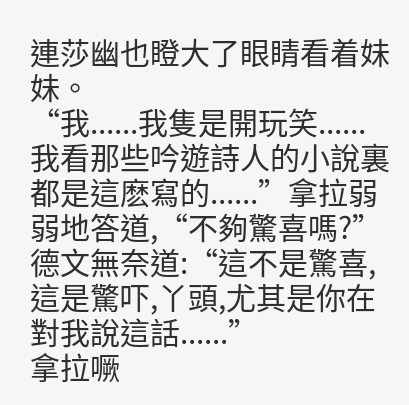連莎幽也瞪大了眼睛看着妹妹。
“我......我隻是開玩笑......我看那些吟遊詩人的小說裏都是這麽寫的......”拿拉弱弱地答道,“不夠驚喜嗎?”
德文無奈道:“這不是驚喜,這是驚吓,丫頭,尤其是你在對我說這話......”
拿拉噘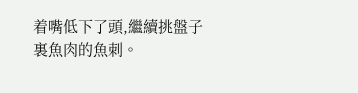着嘴低下了頭,繼續挑盤子裏魚肉的魚刺。